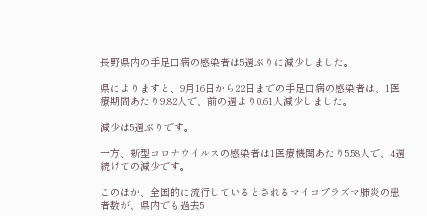長野県内の手足口病の感染者は5週ぶりに減少しました。

県によりますと、9月16日から22日までの手足口病の感染者は、1医療期間あたり9.82人で、前の週より0.61人減少しました。

減少は5週ぶりです。

一方、新型コロナウイルスの感染者は1医療機関あたり5.58人で、4週続けての減少です。

このほか、全国的に流行しているとされるマイコプラズマ肺炎の患者数が、県内でも過去5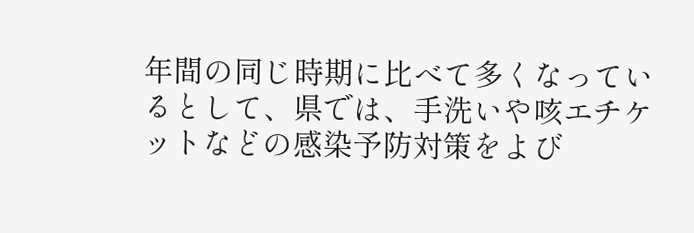年間の同じ時期に比べて多くなっているとして、県では、手洗いや咳エチケットなどの感染予防対策をよび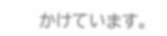かけています。